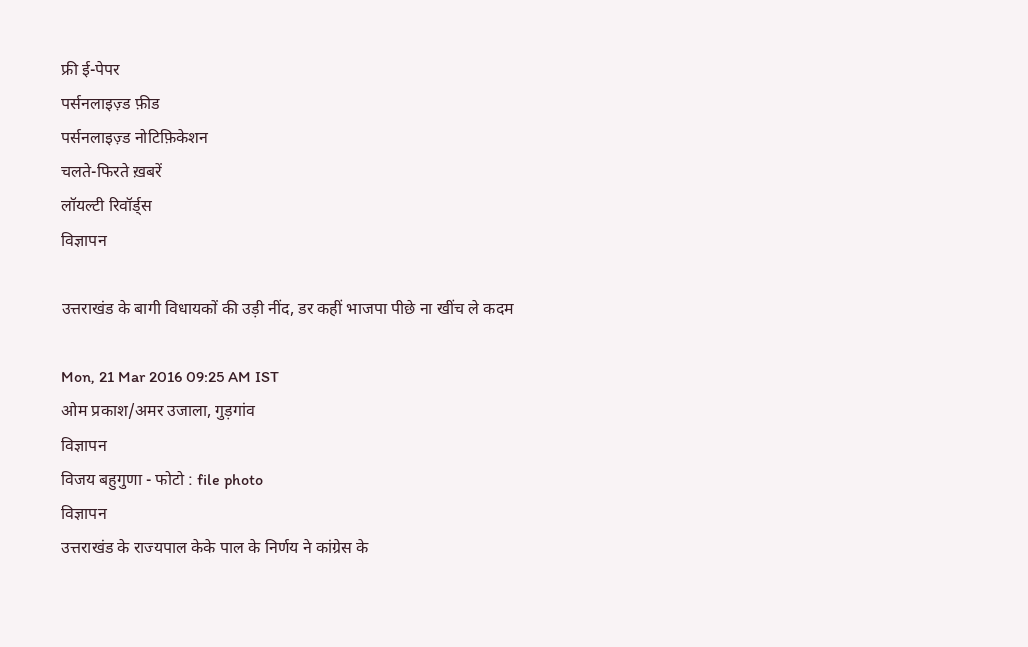फ्री ई-पेपर
पर्सनलाइज़्ड फ़ीड
पर्सनलाइज़्ड नोटिफ़िकेशन
चलते-फिरते ख़बरें
लॉयल्टी रिवॉर्ड्स
विज्ञापन

उत्तराखंड के बागी विधायकों की उड़ी नींद, डर कहीं भाजपा पीछे ना खींच ले कदम

Mon, 21 Mar 2016 09:25 AM IST
ओम प्रकाश/अमर उजाला, गुड़गांव
विज्ञापन
विजय बहुगुणा - फोटो : file photo
विज्ञापन
उत्तराखंड के राज्यपाल केके पाल के निर्णय ने कांग्रेस के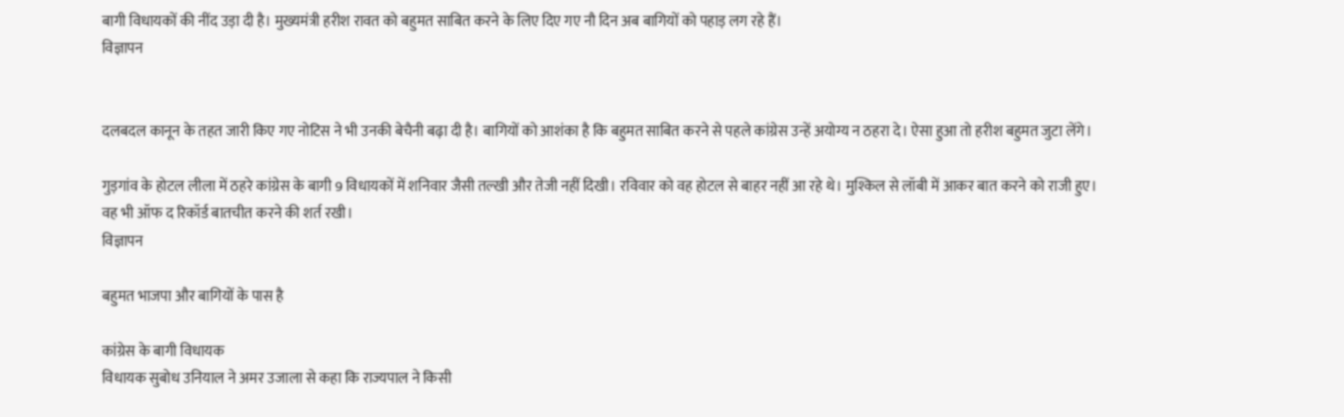बागी विधायकों की नींद उड़ा दी है। मुख्यमंत्री हरीश रावत को बहुमत साबित करने के लिए दिए गए नौ दिन अब बागियों को पहाड़ लग रहे हैं।
विज्ञापन


दलबदल कानून के तहत जारी किए गए नोटिस ने भी उनकी बेचैनी बढ़ा दी है। बागियों को आशंका है कि बहुमत साबित करने से पहले कांग्रेस उन्हें अयोग्य न ठहरा दे। ऐसा हुआ तो हरीश बहुमत जुटा लेंगे।

गुड़गांव के होटल लीला में ठहरे कांग्रेस के बागी 9 विधायकों में शनिवार जैसी तल्खी और तेजी नहीं दिखी। रविवार को वह होटल से बाहर नहीं आ रहे थे। मुश्किल से लॉबी में आकर बात करने को राजी हुए। वह भी ऑफ द रिकॉर्ड बातचीत करने की शर्त रखी।
विज्ञापन

बहुमत भाजपा और बागियों के पास है

कांग्रेस के बागी विधायक
विधायक सुबोध उनियाल ने अमर उजाला से कहा कि राज्यपाल ने किसी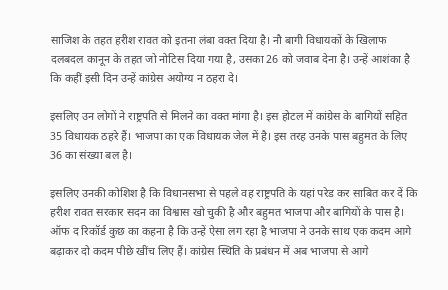साजिश के तहत हरीश रावत को इतना लंबा वक्त दिया है। नौ बागी विधायकों के खिलाफ दलबदल कानून के तहत जो नोटिस दिया गया है, उसका 26 को जवाब देना है। उन्हें आशंका है कि कहीं इसी दिन उन्हें कांग्रेस अयोग्य न ठहरा दे।

इसलिए उन लोगों ने राष्ट्रपति से मिलने का वक्त मांगा है। इस होटल में कांग्रेस के बागियों सहित 35 विधायक ठहरे हैं। भाजपा का एक विधायक जेल में है। इस तरह उनके पास बहुमत के लिए 36 का संख्या बल है।

इसलिए उनकी कोशिश है कि विधानसभा से पहले वह राष्ट्रपति के यहां परेड कर साबित कर दें कि हरीश रावत सरकार सदन का विश्वास खो चुकी है और बहुमत भाजपा और बागियों के पास है। ऑफ द रिकॉर्ड कुछ का कहना है कि उन्हें ऐसा लग रहा है भाजपा ने उनके साथ एक कदम आगे बढ़ाकर दो कदम पीछे खींच लिए हैं। कांग्रेस स्थिति के प्रबंधन में अब भाजपा से आगे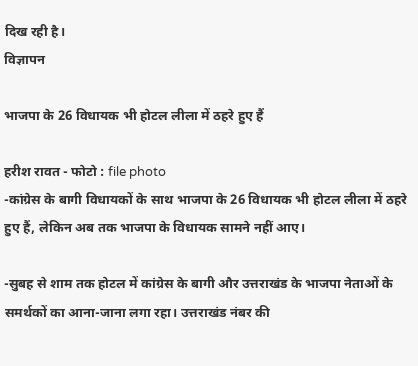दिख रही है।
विज्ञापन

भाजपा के 26 विधायक भी होटल लीला में ठहरे हुए हैं

हरीश रावत - फोटो : file photo
-कांग्रेस के बागी विधायकों के साथ भाजपा के 26 विधायक भी होटल लीला में ठहरे हुए हैं, लेकिन अब तक भाजपा के विधायक सामने नहीं आए।

-सुबह से शाम तक होटल में कांग्रेस के बागी और उत्तराखंड के भाजपा नेताओं के समर्थकों का आना-जाना लगा रहा। उत्तराखंड नंबर की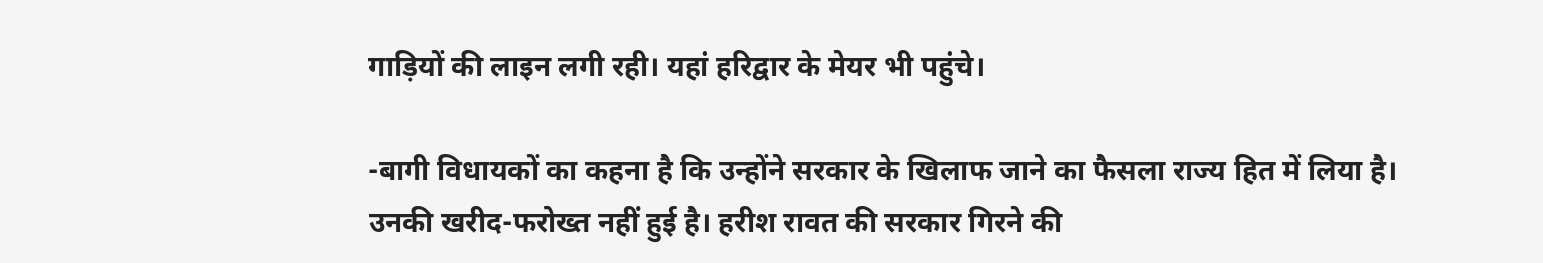गाड़ियों की लाइन लगी रही। यहां हरिद्वार के मेयर भी पहुंचे।

-बागी विधायकों का कहना है कि उन्होंने सरकार के खिलाफ जाने का फैसला राज्य हित में लिया है। उनकी खरीद-फरोख्त नहीं हुई है। हरीश रावत की सरकार गिरने की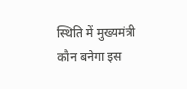स्थिति में मुख्यमंत्री कौन बनेगा इस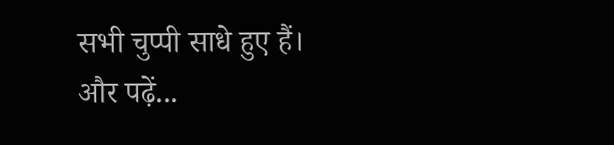सभी चुप्पी साधे हुए हैं।
और पढ़ें...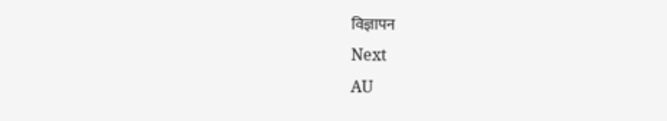विज्ञापन
Next
AU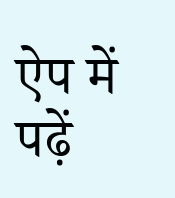ऐप में पढ़ें